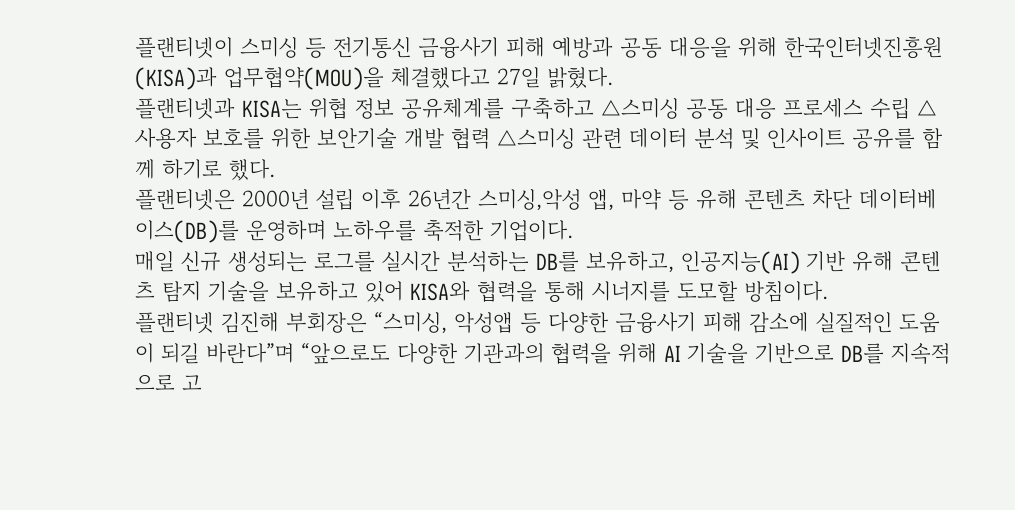플랜티넷이 스미싱 등 전기통신 금융사기 피해 예방과 공동 대응을 위해 한국인터넷진흥원(KISA)과 업무협약(MOU)을 체결했다고 27일 밝혔다.
플랜티넷과 KISA는 위협 정보 공유체계를 구축하고 △스미싱 공동 대응 프로세스 수립 △사용자 보호를 위한 보안기술 개발 협력 △스미싱 관련 데이터 분석 및 인사이트 공유를 함께 하기로 했다.
플랜티넷은 2000년 설립 이후 26년간 스미싱,악성 앱, 마약 등 유해 콘텐츠 차단 데이터베이스(DB)를 운영하며 노하우를 축적한 기업이다.
매일 신규 생성되는 로그를 실시간 분석하는 DB를 보유하고, 인공지능(AI) 기반 유해 콘텐츠 탐지 기술을 보유하고 있어 KISA와 협력을 통해 시너지를 도모할 방침이다.
플랜티넷 김진해 부회장은 “스미싱, 악성앱 등 다양한 금융사기 피해 감소에 실질적인 도움이 되길 바란다”며 “앞으로도 다양한 기관과의 협력을 위해 AI 기술을 기반으로 DB를 지속적으로 고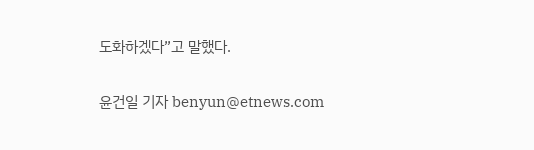도화하겠다”고 말했다.

윤건일 기자 benyun@etnews.com